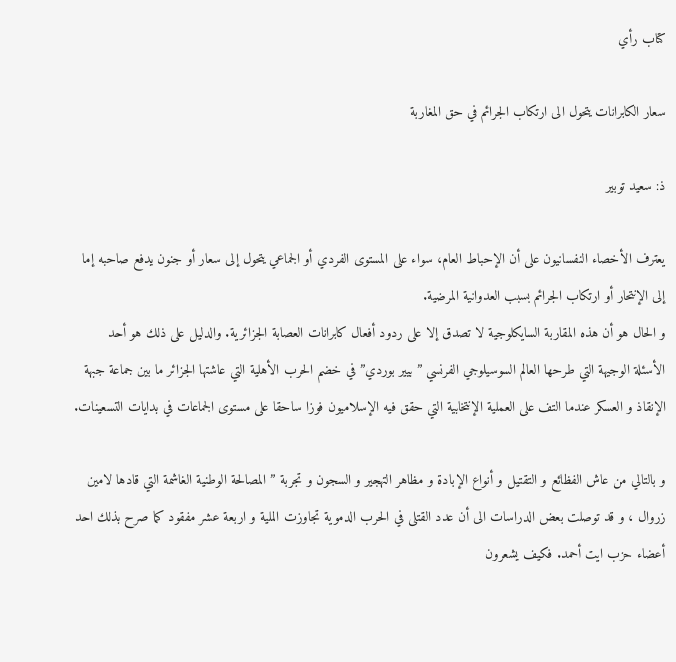كتاب رأي

سعار الكابرانات يتحول الى ارتكاب الجرائم في حق المغاربة

ذ: سعيد توبير

يعترف الأخصاء النفسانيون على أن الإحباط العام، سواء على المستوى الفردي أو الجماعي يتحول إلى سعار أو جنون يدفع صاحبه إما إلى الإنتحار أو ارتكاب الجرائم بسبب العدوانية المرضية.
و الحال هو أن هذه المقاربة السايكلوجية لا تصدق إلا على ردود أفعال كابرانات العصابة الجزائرية. والدليل على ذلك هو أحد الأسئلة الوجيهة التي طرحها العالم السوسيلوجي الفرنسي ” بيير بوردي” في خضم الحرب الأهلية التي عاشتها الجزائر ما بين جماعة جبهة الإنقاذ و العسكر عندما التف على العملية الإنتخابية التي حقق فيه الإسلاميون فوزا ساحقا على مستوى الجماعات في بدايات التسعينات.

و بالتالي من عاش الفظائع و التقتيل و أنواع الإبادة و مظاهر التهجير و السجون و تجربة ” المصالحة الوطنية الغاشمة التي قادها لامين زروال ، و قد توصلت بعض الدراسات الى أن عدد القتلى في الحرب الدموية تجاوزت الملية و اربعة عشر مفقود كما صرح بذلك احد أعضاء حزب ايت أحمد. فكيف يشعرون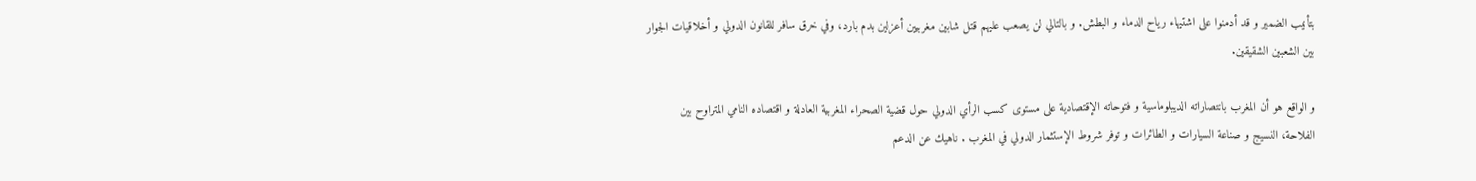بتأنيب الضمير و قد أدمنوا على اشتيهاء رياح الدماء و البطش. و بالتالي لن يصعب عليهم قتل شابين مغربيين أعزلين بدم بارد، وفي خرق سافر للقانون الدولي و أخلاقيات الجوار بين الشعبين الشقيقين.

و الواقع هو أن المغرب بانتصاراته الديبلوماسية و فتوحاته الإقتصادية على مستوى كسب الرأي الدولي حول قضية الصحراء المغربية العادلة و اقتصاده النامي المتراوح بين الفلاحة، النسيج و صناعة السيارات و الطائرات و توفر شروط الإستثمار الدولي في المغرب . ناهيك عن الدعم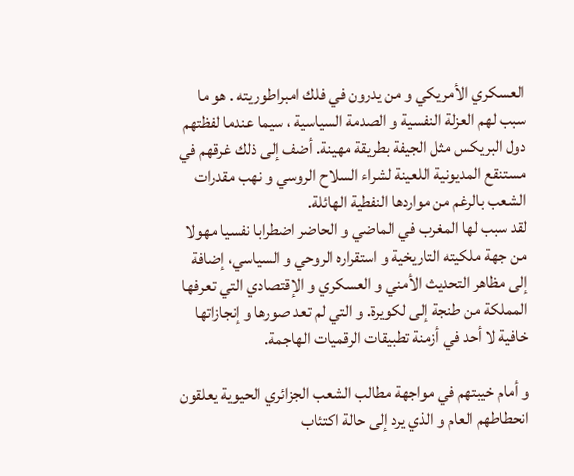العسكري الأمريكي و من يدرون في فلك امبراطوريته . هو ما سبب لهم العزلة النفسية و الصدمة السياسية ، سيما عندما لفظتهم دول البريكس مثل الجيفة بطريقة مهينة. أضف إلى ذلك غرقهم في مستنقع المديونية اللعينة لشراء السلاح الروسي و نهب مقدرات الشعب بالرغم من مواردها النفطية الهائلة.
لقد سبب لها المغرب في الماضي و الحاضر اضطرابا نفسيا مهولا من جهة ملكيته التاريخية و استقراره الروحي و السياسي، إضافة إلى مظاهر التحديث الأمني و العسكري و الإقتصادي التي تعرفها المملكة من طنجة إلى لكويرة. و التي لم تعد صورها و إنجازاتها خافية لا أحد في أزمنة تطبيقات الرقميات الهاجمة.

و أمام خيبتهم في مواجهة مطالب الشعب الجزائري الحيوية يعلقون انحطاطهم العام و الذي يرد إلى حالة اكتئاب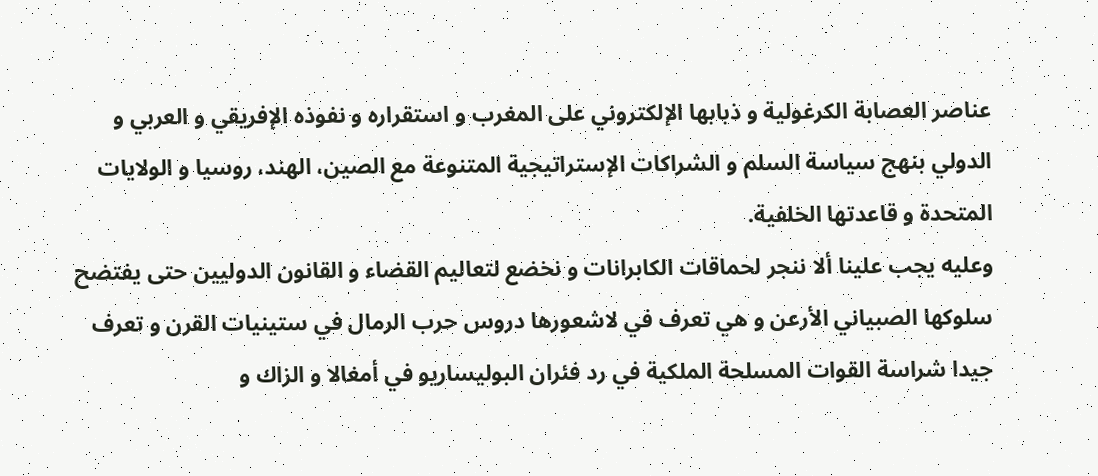عناصر العصابة الكرغولية و ذبابها الإلكتروني على المغرب و استقراره و نفوذه الإفريقي و العربي و الدولي بنهج سياسة السلم و الشراكات الإستراتيجية المتنوعة مع الصين، الهند، روسيا و الولايات المتحدة و قاعدتها الخلفية.
وعليه يجب علينا ألا ننجر لحماقات الكابرانات و نخضع لتعاليم القضاء و القانون الدوليين حتى يفتضح سلوكها الصبياني الأرعن و هي تعرف في لاشعورها دروس حرب الرمال في ستينيات القرن و تعرف جيدا شراسة القوات المسلحة الملكية في رد فئران البوليساريو في أمغالا و الزاك و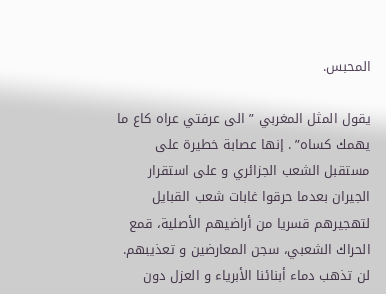المحبس.

يقول المثل المغربي ” الى عرفتي عراه كاع ما يهمك كساه” . إنها عصابة خطيرة على مستقبل الشعب الجزائري و على استقرار الجيران بعدما حرقوا غابات شعب القبايل لتهجيرهم قسريا من أراضيهم الأصلية، قمع الحراك الشعبي، سجن المعارضين و تعذيبهم.
لن تذهب دماء أبنائنا الأبرياء و العزل دون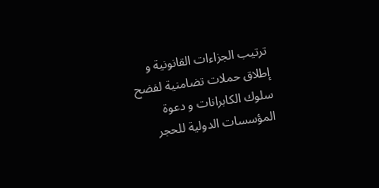ترتيب الجزاءات القانونية و إطلاق حملات تضامنية لفضح سلوك الكابرانات و دعوة المؤسسات الدولية للحجر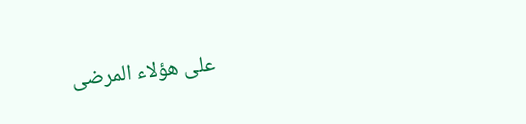على هؤلاء المرضى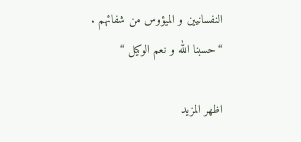النفسانيين و الميؤوس من شفائهم .
“حسبنا الله و نعم الوكيل “

اظهر المزيد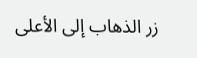زر الذهاب إلى الأعلى